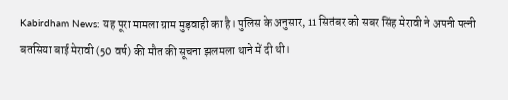Kabirdham News: यह पूरा मामला ग्राम मुड़वाही का है। पुलिस के अनुसार, 11 सितंबर को सबर सिंह मेरावी ने अपनी पत्नी बतसिया बाई मेरावी (50 वर्ष) की मौत की सूचना झलमला थाने में दी थी।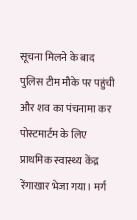सूचना मिलने के बाद पुलिस टीम मौके पर पहुंची और शव का पंचनामा कर पोस्टमार्टम के लिए प्राथमिक स्वास्थ्य केंद्र रेंगाखार भेजा गया। मर्ग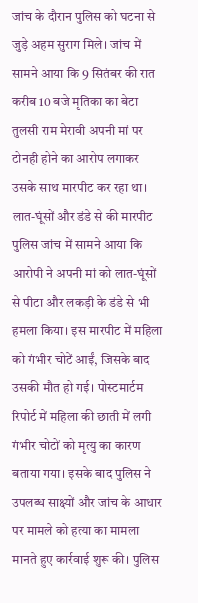जांच के दौरान पुलिस को घटना से जुड़े अहम सुराग मिले। जांच में सामने आया कि 9 सितंबर की रात करीब 10 बजे मृतिका का बेटा तुलसी राम मेरावी अपनी मां पर टोनही होने का आरोप लगाकर उसके साथ मारपीट कर रहा था।
लात-घूंसों और डंडे से की मारपीट
पुलिस जांच में सामने आया कि आरोपी ने अपनी मां को लात-घूंसों से पीटा और लकड़ी के डंडे से भी हमला किया। इस मारपीट में महिला को गंभीर चोटें आईं, जिसके बाद उसकी मौत हो गई। पोस्टमार्टम रिपोर्ट में महिला की छाती में लगी गंभीर चोटों को मृत्यु का कारण बताया गया। इसके बाद पुलिस ने उपलब्ध साक्ष्यों और जांच के आधार पर मामले को हत्या का मामला मानते हुए कार्रवाई शुरू की। पुलिस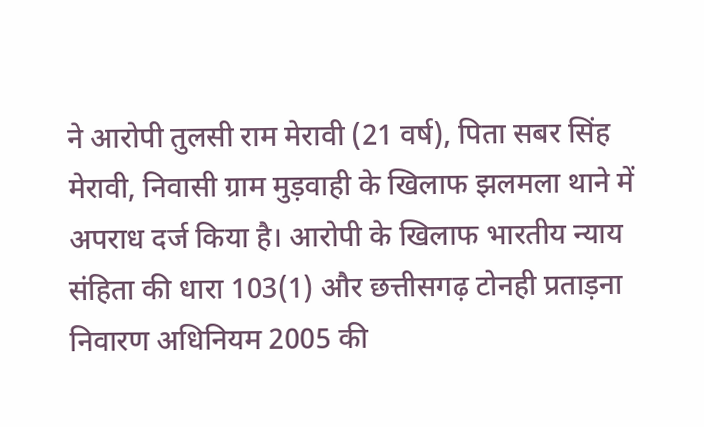ने आरोपी तुलसी राम मेरावी (21 वर्ष), पिता सबर सिंह मेरावी, निवासी ग्राम मुड़वाही के खिलाफ झलमला थाने में अपराध दर्ज किया है। आरोपी के खिलाफ भारतीय न्याय संहिता की धारा 103(1) और छत्तीसगढ़ टोनही प्रताड़ना निवारण अधिनियम 2005 की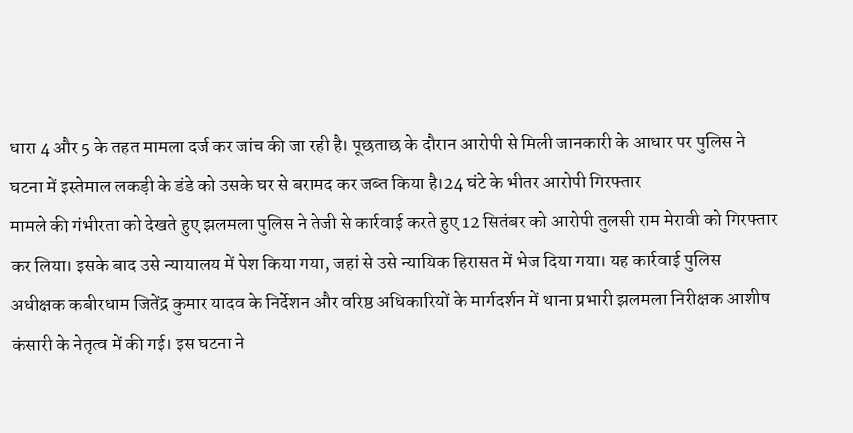धारा 4 और 5 के तहत मामला दर्ज कर जांच की जा रही है। पूछताछ के दौरान आरोपी से मिली जानकारी के आधार पर पुलिस ने घटना में इस्तेमाल लकड़ी के डंडे को उसके घर से बरामद कर जब्त किया है।24 घंटे के भीतर आरोपी गिरफ्तार
मामले की गंभीरता को देखते हुए झलमला पुलिस ने तेजी से कार्रवाई करते हुए 12 सितंबर को आरोपी तुलसी राम मेरावी को गिरफ्तार कर लिया। इसके बाद उसे न्यायालय में पेश किया गया, जहां से उसे न्यायिक हिरासत में भेज दिया गया। यह कार्रवाई पुलिस अधीक्षक कबीरधाम जितेंद्र कुमार यादव के निर्देशन और वरिष्ठ अधिकारियों के मार्गदर्शन में थाना प्रभारी झलमला निरीक्षक आशीष कंसारी के नेतृत्व में की गई। इस घटना ने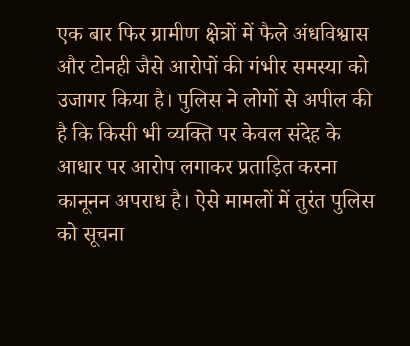एक बार फिर ग्रामीण क्षेत्रों में फैले अंधविश्वास और टोनही जैसे आरोपों की गंभीर समस्या को उजागर किया है। पुलिस ने लोगों से अपील की है कि किसी भी व्यक्ति पर केवल संदेह के आधार पर आरोप लगाकर प्रताड़ित करना कानूनन अपराध है। ऐसे मामलों में तुरंत पुलिस को सूचना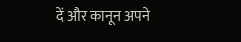दें और कानून अपने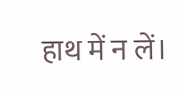हाथ में न लें।